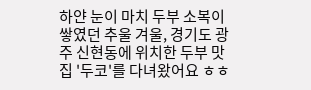하얀 눈이 마치 두부 소복이 쌓였던 추울 겨울, 경기도 광주 신현동에 위치한 두부 맛집 '두코'를 다녀왔어요 ㅎㅎ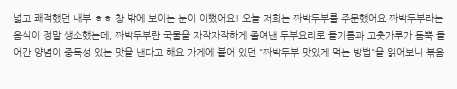넓고 쾌적했던 내부 ㅎㅎ 창 밖에 보이는 눈이 이뻤어요! 오늘 저희는 짜박두부를 주문했어요 짜박두부라는 음식이 정말 생소했는데, 짜박두부란 국물을 자작자작하게 졸여낸 두부요리로 들기름과 고춧가루가 듬뿍 들어간 양념이 중독성 있는 맛을 낸다고 해요 가게에 붙어 있던 "짜박두부 맛있게 먹는 방법"을 읽어보니 볶음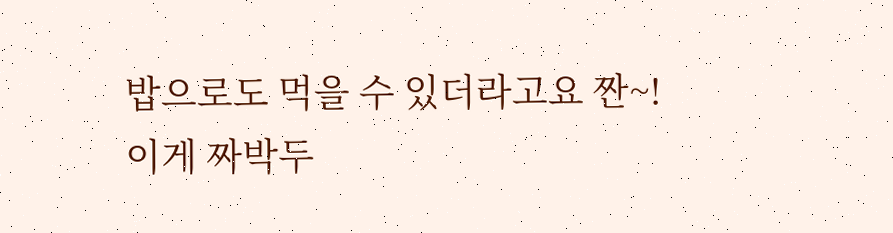밥으로도 먹을 수 있더라고요 짠~!
이게 짜박두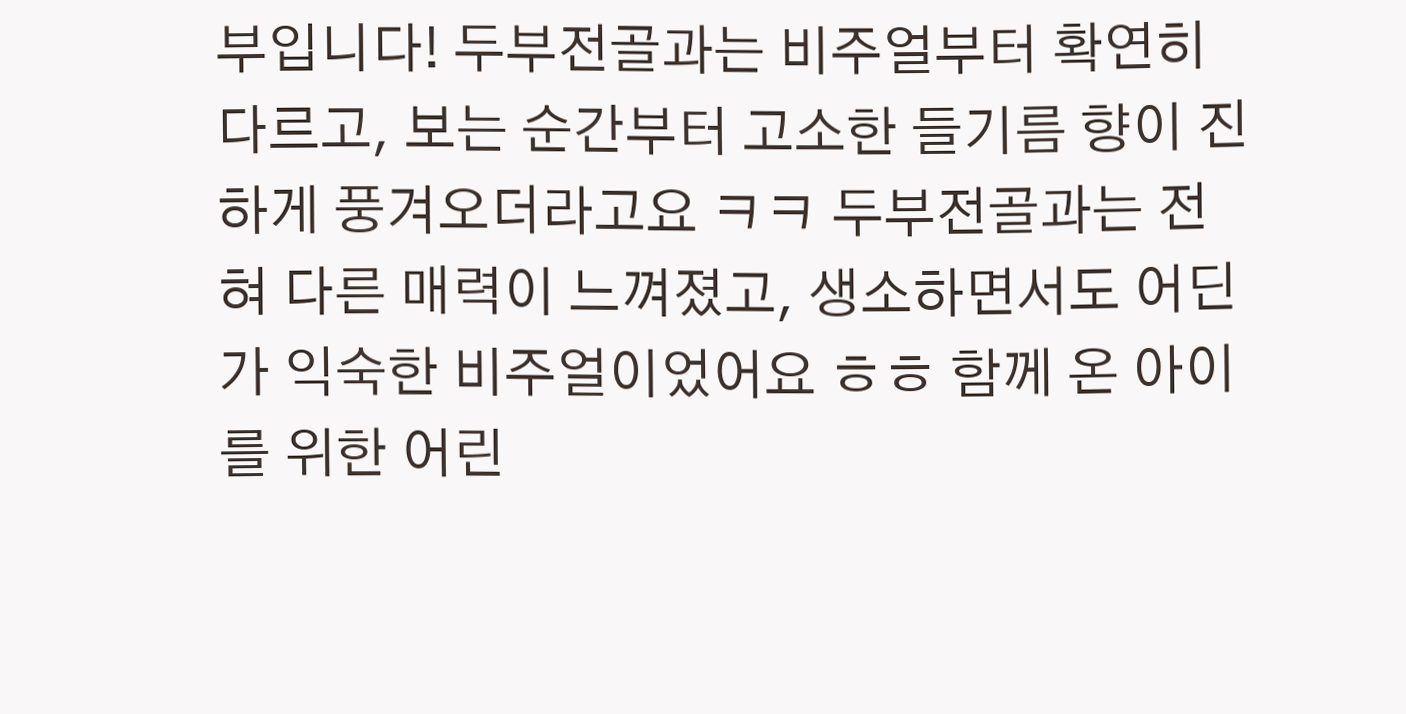부입니다! 두부전골과는 비주얼부터 확연히 다르고, 보는 순간부터 고소한 들기름 향이 진하게 풍겨오더라고요 ㅋㅋ 두부전골과는 전혀 다른 매력이 느껴졌고, 생소하면서도 어딘가 익숙한 비주얼이었어요 ㅎㅎ 함께 온 아이를 위한 어린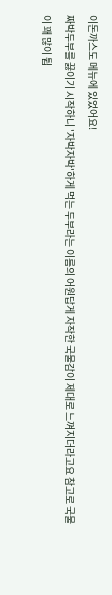이돈까스도 메뉴에 있었어요!
짜박두부를 끓이기 시작하니 '자박자박'하게 먹는 두부라는 이름의 어원답게 자작한 국물감이 제대로 느껴지더라고요 참고로 국물이 꽤 많이 튑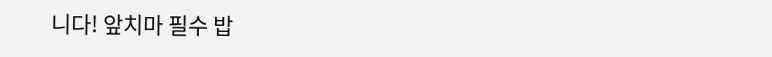니다! 앞치마 필수 밥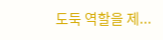도둑 역할을 제...